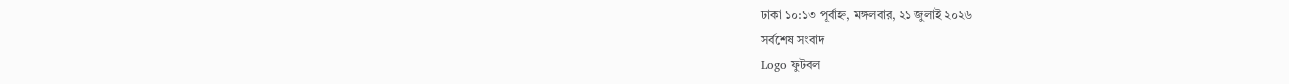ঢাকা ১০:১৩ পূর্বাহ্ন, মঙ্গলবার, ২১ জুলাই ২০২৬
সর্বশেষ সংবাদ
Logo ফুটবল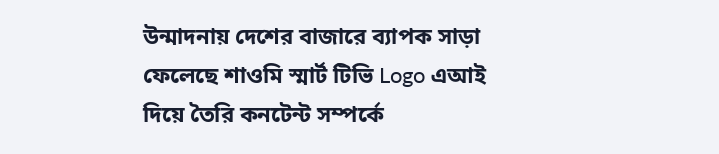উন্মাদনায় দেশের বাজারে ব্যাপক সাড়া ফেলেছে শাওমি স্মার্ট টিভি Logo এআই দিয়ে তৈরি কনটেন্ট সম্পর্কে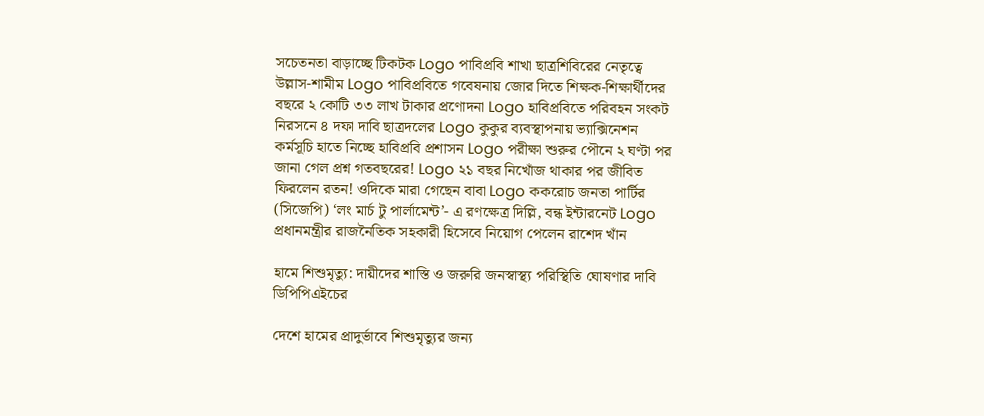সচেতনতা বাড়াচ্ছে টিকটক Logo পাবিপ্রবি শাখা ছাত্রশিবিরের নেতৃত্বে উল্লাস-শামীম Logo পাবিপ্রবিতে গবেষনায় জোর দিতে শিক্ষক-শিক্ষার্থীদের বছরে ২ কোটি ৩৩ লাখ টাকার প্রণোদনা Logo হাবিপ্রবিতে পরিবহন সংকট নিরসনে ৪ দফা দাবি ছাত্রদলের Logo কুকুর ব্যবস্থাপনায় ভ্যাক্সিনেশন কর্মসূচি হাতে নিচ্ছে হাবিপ্রবি প্রশাসন Logo পরীক্ষা শুরুর পৌনে ২ ঘণ্টা পর জানা গেল প্রশ্ন গতবছরের! Logo ২১ বছর নিখোঁজ থাকার পর জীবিত ফিরলেন রতন! ওদিকে মারা গেছেন বাবা Logo ককরোচ জনতা পার্টির (সিজেপি) ‘লং মার্চ টু পার্লামেন্ট’- এ রণক্ষেত্র দিল্লি, বন্ধ ইন্টারনেট Logo প্রধানমন্ত্রীর রাজনৈতিক সহকারী হিসেবে নিয়োগ পেলেন রাশেদ খাঁন

হামে শিশুমৃত্যু: দায়ীদের শাস্তি ও জরুরি জনস্বাস্থ্য পরিস্থিতি ঘোষণার দাবি ডিপিপিএইচের

দেশে হামের প্রাদুর্ভাবে শিশুমৃত্যুর জন্য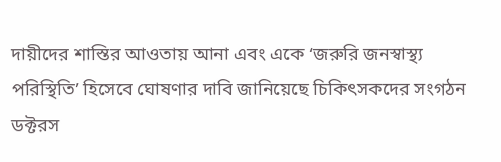দায়ীদের শাস্তির আওতায় আনা এবং একে ‘জরুরি জনস্বাস্থ্য পরিস্থিতি’ হিসেবে ঘোষণার দাবি জানিয়েছে চিকিৎসকদের সংগঠন ডক্টরস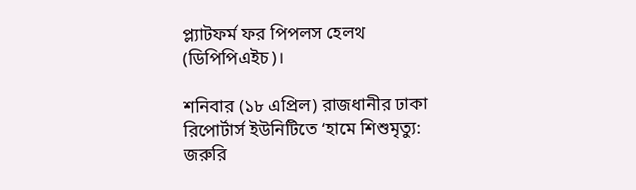প্ল্যাটফর্ম ফর পিপলস হেলথ (ডিপিপিএইচ)।

শনিবার (১৮ এপ্রিল) রাজধানীর ঢাকা রিপোর্টার্স ইউনিটিতে ‘হামে শিশুমৃত্যু: জরুরি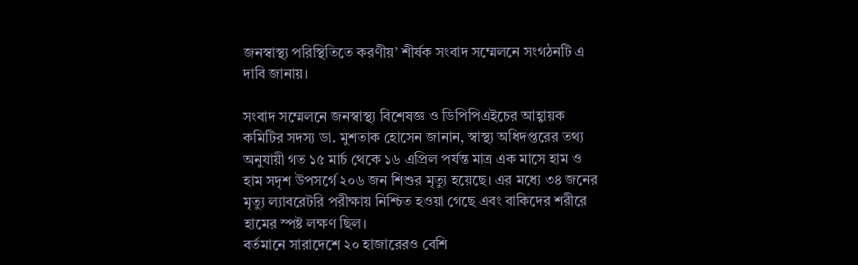জনস্বাস্থ্য পরিস্থিতিতে করণীয়’ শীর্ষক সংবাদ সম্মেলনে সংগঠনটি এ দাবি জানায়।

সংবাদ সম্মেলনে জনস্বাস্থ্য বিশেষজ্ঞ ও ডিপিপিএইচের আহ্বায়ক কমিটির সদস্য ডা. মুশতাক হোসেন জানান, স্বাস্থ্য অধিদপ্তরের তথ্য অনুযায়ী গত ১৫ মার্চ থেকে ১৬ এপ্রিল পর্যন্ত মাত্র এক মাসে হাম ও হাম সদৃশ উপসর্গে ২০৬ জন শিশুর মৃত্যু হয়েছে। এর মধ্যে ৩৪ জনের মৃত্যু ল্যাবরেটরি পরীক্ষায় নিশ্চিত হওয়া গেছে এবং বাকিদের শরীরে হামের স্পষ্ট লক্ষণ ছিল।
বর্তমানে সারাদেশে ২০ হাজারেরও বেশি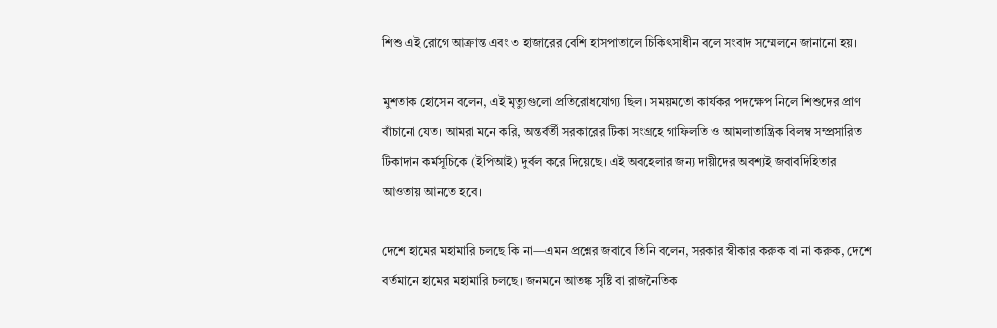শিশু এই রোগে আক্রান্ত এবং ৩ হাজারের বেশি হাসপাতালে চিকিৎসাধীন বলে সংবাদ সম্মেলনে জানানো হয়।

মুশতাক হোসেন বলেন, এই মৃত্যুগুলো প্রতিরোধযোগ্য ছিল। সময়মতো কার্যকর পদক্ষেপ নিলে শিশুদের প্রাণ বাঁচানো যেত। আমরা মনে করি, অন্তর্বর্তী সরকারের টিকা সংগ্রহে গাফিলতি ও আমলাতান্ত্রিক বিলম্ব সম্প্রসারিত টিকাদান কর্মসূচিকে (ইপিআই) দুর্বল করে দিয়েছে। এই অবহেলার জন্য দায়ীদের অবশ্যই জবাবদিহিতার আওতায় আনতে হবে।

দেশে হামের মহামারি চলছে কি না—এমন প্রশ্নের জবাবে তিনি বলেন, সরকার স্বীকার করুক বা না করুক, দেশে বর্তমানে হামের মহামারি চলছে। জনমনে আতঙ্ক সৃষ্টি বা রাজনৈতিক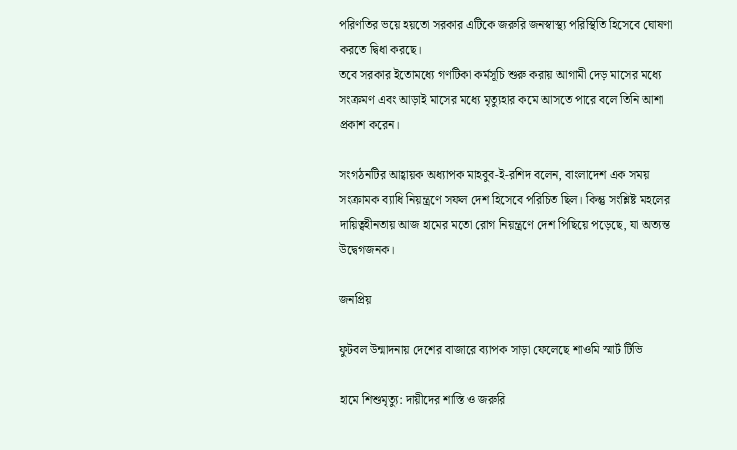পরিণতির ভয়ে হয়তো সরকার এটিকে জরুরি জনস্বাস্থ্য পরিস্থিতি হিসেবে ঘোষণা করতে দ্বিধা করছে।
তবে সরকার ইতোমধ্যে গণটিকা কর্মসূচি শুরু করায় আগামী দেড় মাসের মধ্যে সংক্রমণ এবং আড়াই মাসের মধ্যে মৃত্যুহার কমে আসতে পারে বলে তিনি আশা প্রকাশ করেন।

সংগঠনটির আহ্বায়ক অধ্যাপক মাহবুব-ই-রশিদ বলেন, বাংলাদেশ এক সময় সংক্রামক ব্যাধি নিয়ন্ত্রণে সফল দেশ হিসেবে পরিচিত ছিল। কিন্তু সংশ্লিষ্ট মহলের দায়িত্বহীনতায় আজ হামের মতো রোগ নিয়ন্ত্রণে দেশ পিছিয়ে পড়েছে, যা অত্যন্ত উদ্বেগজনক।

জনপ্রিয়

ফুটবল উন্মাদনায় দেশের বাজারে ব্যাপক সাড়া ফেলেছে শাওমি স্মার্ট টিভি

হামে শিশুমৃত্যু: দায়ীদের শাস্তি ও জরুরি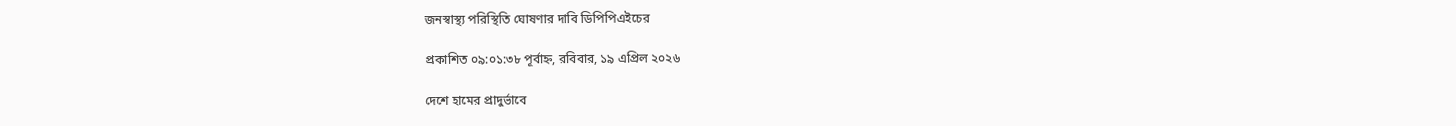জনস্বাস্থ্য পরিস্থিতি ঘোষণার দাবি ডিপিপিএইচের

প্রকাশিত ০৯:০১:৩৮ পূর্বাহ্ন, রবিবার, ১৯ এপ্রিল ২০২৬

দেশে হামের প্রাদুর্ভাবে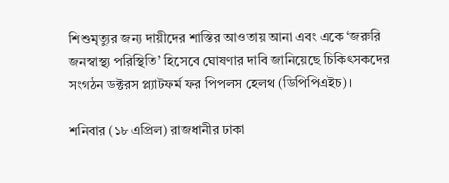শিশুমৃত্যুর জন্য দায়ীদের শাস্তির আওতায় আনা এবং একে ‘জরুরি জনস্বাস্থ্য পরিস্থিতি’ হিসেবে ঘোষণার দাবি জানিয়েছে চিকিৎসকদের সংগঠন ডক্টরস প্ল্যাটফর্ম ফর পিপলস হেলথ (ডিপিপিএইচ)।

শনিবার (১৮ এপ্রিল) রাজধানীর ঢাকা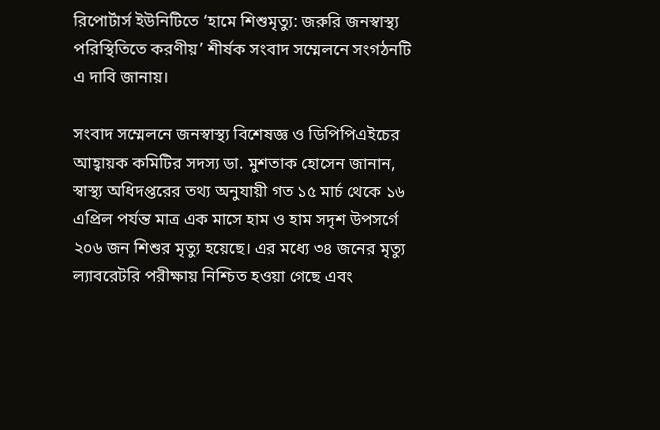রিপোর্টার্স ইউনিটিতে ‘হামে শিশুমৃত্যু: জরুরি জনস্বাস্থ্য পরিস্থিতিতে করণীয়’ শীর্ষক সংবাদ সম্মেলনে সংগঠনটি এ দাবি জানায়।

সংবাদ সম্মেলনে জনস্বাস্থ্য বিশেষজ্ঞ ও ডিপিপিএইচের আহ্বায়ক কমিটির সদস্য ডা. মুশতাক হোসেন জানান, স্বাস্থ্য অধিদপ্তরের তথ্য অনুযায়ী গত ১৫ মার্চ থেকে ১৬ এপ্রিল পর্যন্ত মাত্র এক মাসে হাম ও হাম সদৃশ উপসর্গে ২০৬ জন শিশুর মৃত্যু হয়েছে। এর মধ্যে ৩৪ জনের মৃত্যু ল্যাবরেটরি পরীক্ষায় নিশ্চিত হওয়া গেছে এবং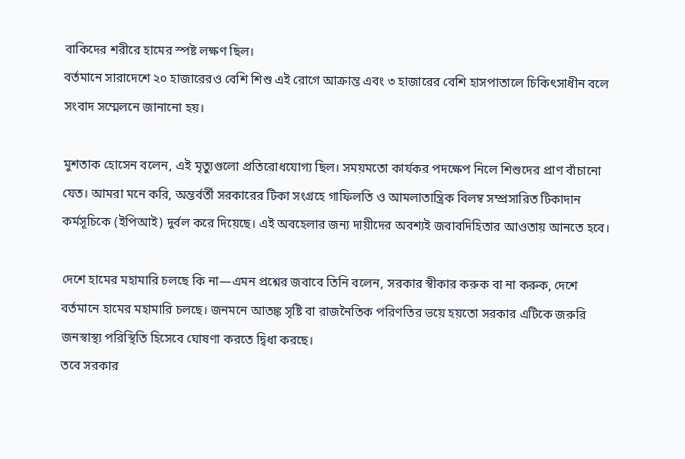বাকিদের শরীরে হামের স্পষ্ট লক্ষণ ছিল।
বর্তমানে সারাদেশে ২০ হাজারেরও বেশি শিশু এই রোগে আক্রান্ত এবং ৩ হাজারের বেশি হাসপাতালে চিকিৎসাধীন বলে সংবাদ সম্মেলনে জানানো হয়।

মুশতাক হোসেন বলেন, এই মৃত্যুগুলো প্রতিরোধযোগ্য ছিল। সময়মতো কার্যকর পদক্ষেপ নিলে শিশুদের প্রাণ বাঁচানো যেত। আমরা মনে করি, অন্তর্বর্তী সরকারের টিকা সংগ্রহে গাফিলতি ও আমলাতান্ত্রিক বিলম্ব সম্প্রসারিত টিকাদান কর্মসূচিকে (ইপিআই) দুর্বল করে দিয়েছে। এই অবহেলার জন্য দায়ীদের অবশ্যই জবাবদিহিতার আওতায় আনতে হবে।

দেশে হামের মহামারি চলছে কি না—এমন প্রশ্নের জবাবে তিনি বলেন, সরকার স্বীকার করুক বা না করুক, দেশে বর্তমানে হামের মহামারি চলছে। জনমনে আতঙ্ক সৃষ্টি বা রাজনৈতিক পরিণতির ভয়ে হয়তো সরকার এটিকে জরুরি জনস্বাস্থ্য পরিস্থিতি হিসেবে ঘোষণা করতে দ্বিধা করছে।
তবে সরকার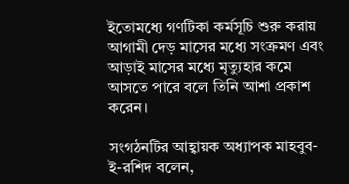ইতোমধ্যে গণটিকা কর্মসূচি শুরু করায় আগামী দেড় মাসের মধ্যে সংক্রমণ এবং আড়াই মাসের মধ্যে মৃত্যুহার কমে আসতে পারে বলে তিনি আশা প্রকাশ করেন।

সংগঠনটির আহ্বায়ক অধ্যাপক মাহবুব-ই-রশিদ বলেন,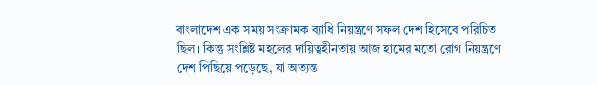বাংলাদেশ এক সময় সংক্রামক ব্যাধি নিয়ন্ত্রণে সফল দেশ হিসেবে পরিচিত ছিল। কিন্তু সংশ্লিষ্ট মহলের দায়িত্বহীনতায় আজ হামের মতো রোগ নিয়ন্ত্রণে দেশ পিছিয়ে পড়েছে, যা অত্যন্ত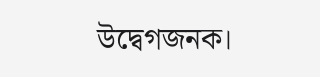উদ্বেগজনক।